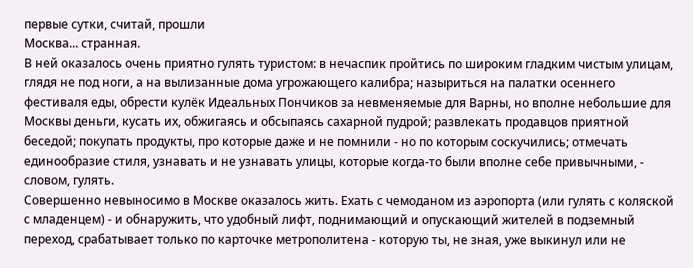первые сутки, считай, прошли
Москва... странная.
В ней оказалось очень приятно гулять туристом: в нечаспик пройтись по широким гладким чистым улицам, глядя не под ноги, а на вылизанные дома угрожающего калибра; назыриться на палатки осеннего фестиваля еды, обрести кулёк Идеальных Пончиков за невменяемые для Варны, но вполне небольшие для Москвы деньги, кусать их, обжигаясь и обсыпаясь сахарной пудрой; развлекать продавцов приятной беседой; покупать продукты, про которые даже и не помнили - но по которым соскучились; отмечать единообразие стиля, узнавать и не узнавать улицы, которые когда-то были вполне себе привычными, - словом, гулять.
Совершенно невыносимо в Москве оказалось жить. Ехать с чемоданом из аэропорта (или гулять с коляской с младенцем) - и обнаружить, что удобный лифт, поднимающий и опускающий жителей в подземный переход, срабатывает только по карточке метрополитена - которую ты, не зная, уже выкинул или не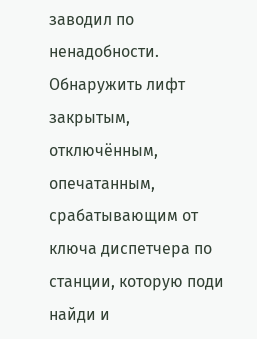заводил по ненадобности. Обнаружить лифт закрытым, отключённым, опечатанным, срабатывающим от ключа диспетчера по станции, которую поди найди и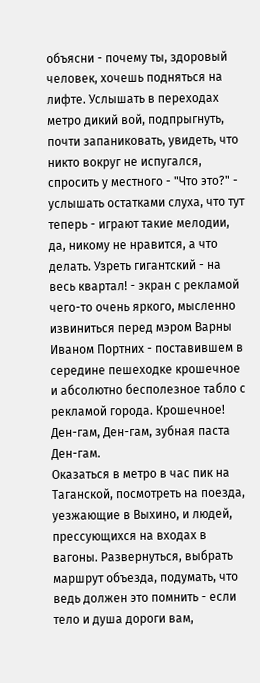объясни - почему ты, здоровый человек, хочешь подняться на лифте. Услышать в переходах метро дикий вой, подпрыгнуть, почти запаниковать, увидеть, что никто вокруг не испугался, спросить у местного - "Что это?" - услышать остатками слуха, что тут теперь - играют такие мелодии, да, никому не нравится, а что делать. Узреть гигантский - на весь квартал! - экран с рекламой чего-то очень яркого, мысленно извиниться перед мэром Варны Иваном Портних - поставившем в середине пешеходке крошечное и абсолютно бесполезное табло с рекламой города. Крошечное! Ден-гам, Ден-гам, зубная паста Ден-гам.
Оказаться в метро в час пик на Таганской, посмотреть на поезда, уезжающие в Выхино, и людей, прессующихся на входах в вагоны. Развернуться, выбрать маршрут объезда, подумать, что ведь должен это помнить - если тело и душа дороги вам,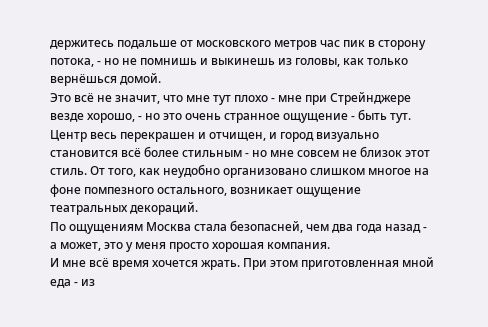держитесь подальше от московского метров час пик в сторону потока, - но не помнишь и выкинешь из головы, как только вернёшься домой.
Это всё не значит, что мне тут плохо - мне при Стрейнджере везде хорошо, - но это очень странное ощущение - быть тут.
Центр весь перекрашен и отчищен, и город визуально становится всё более стильным - но мне совсем не близок этот стиль. От того, как неудобно организовано слишком многое на фоне помпезного остального, возникает ощущение театральных декораций.
По ощущениям Москва стала безопасней, чем два года назад - а может, это у меня просто хорошая компания.
И мне всё время хочется жрать. При этом приготовленная мной еда - из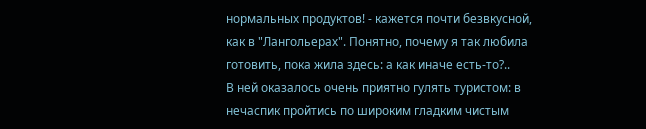нормальных продуктов! - кажется почти безвкусной, как в "Лангольерах". Понятно, почему я так любила готовить, пока жила здесь: а как иначе есть-то?..
В ней оказалось очень приятно гулять туристом: в нечаспик пройтись по широким гладким чистым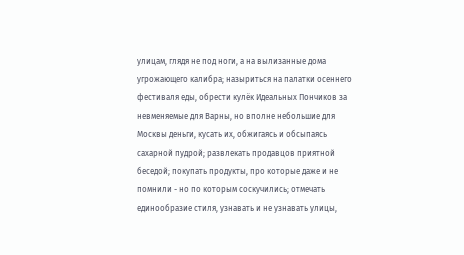улицам, глядя не под ноги, а на вылизанные дома угрожающего калибра; назыриться на палатки осеннего фестиваля еды, обрести кулёк Идеальных Пончиков за невменяемые для Варны, но вполне небольшие для Москвы деньги, кусать их, обжигаясь и обсыпаясь сахарной пудрой; развлекать продавцов приятной беседой; покупать продукты, про которые даже и не помнили - но по которым соскучились; отмечать единообразие стиля, узнавать и не узнавать улицы,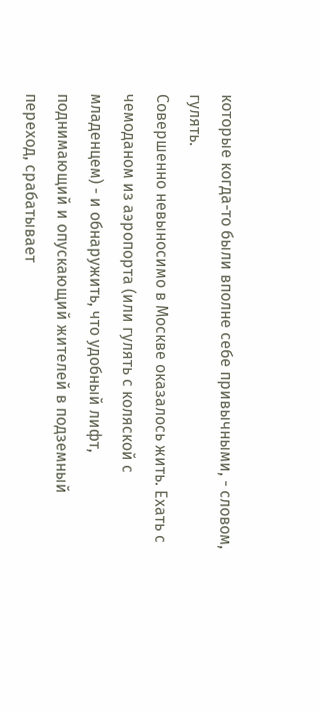которые когда-то были вполне себе привычными, - словом, гулять.
Совершенно невыносимо в Москве оказалось жить. Ехать с чемоданом из аэропорта (или гулять с коляской с младенцем) - и обнаружить, что удобный лифт, поднимающий и опускающий жителей в подземный переход, срабатывает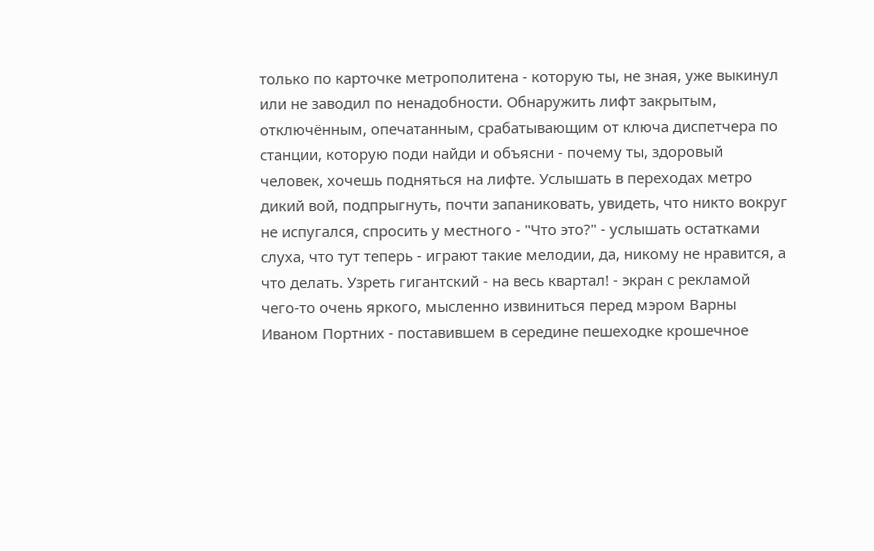только по карточке метрополитена - которую ты, не зная, уже выкинул или не заводил по ненадобности. Обнаружить лифт закрытым, отключённым, опечатанным, срабатывающим от ключа диспетчера по станции, которую поди найди и объясни - почему ты, здоровый человек, хочешь подняться на лифте. Услышать в переходах метро дикий вой, подпрыгнуть, почти запаниковать, увидеть, что никто вокруг не испугался, спросить у местного - "Что это?" - услышать остатками слуха, что тут теперь - играют такие мелодии, да, никому не нравится, а что делать. Узреть гигантский - на весь квартал! - экран с рекламой чего-то очень яркого, мысленно извиниться перед мэром Варны Иваном Портних - поставившем в середине пешеходке крошечное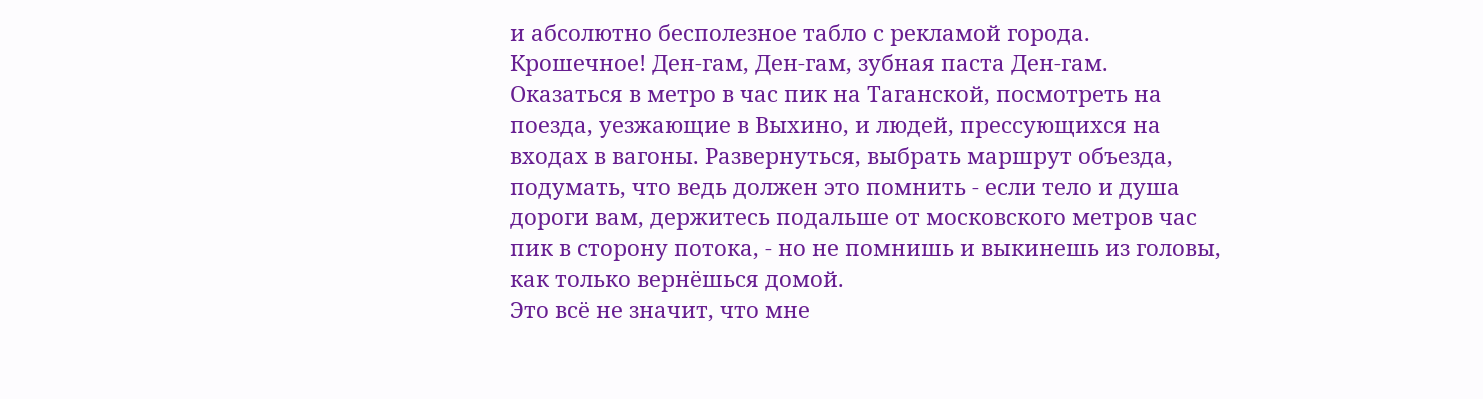и абсолютно бесполезное табло с рекламой города. Крошечное! Ден-гам, Ден-гам, зубная паста Ден-гам.
Оказаться в метро в час пик на Таганской, посмотреть на поезда, уезжающие в Выхино, и людей, прессующихся на входах в вагоны. Развернуться, выбрать маршрут объезда, подумать, что ведь должен это помнить - если тело и душа дороги вам, держитесь подальше от московского метров час пик в сторону потока, - но не помнишь и выкинешь из головы, как только вернёшься домой.
Это всё не значит, что мне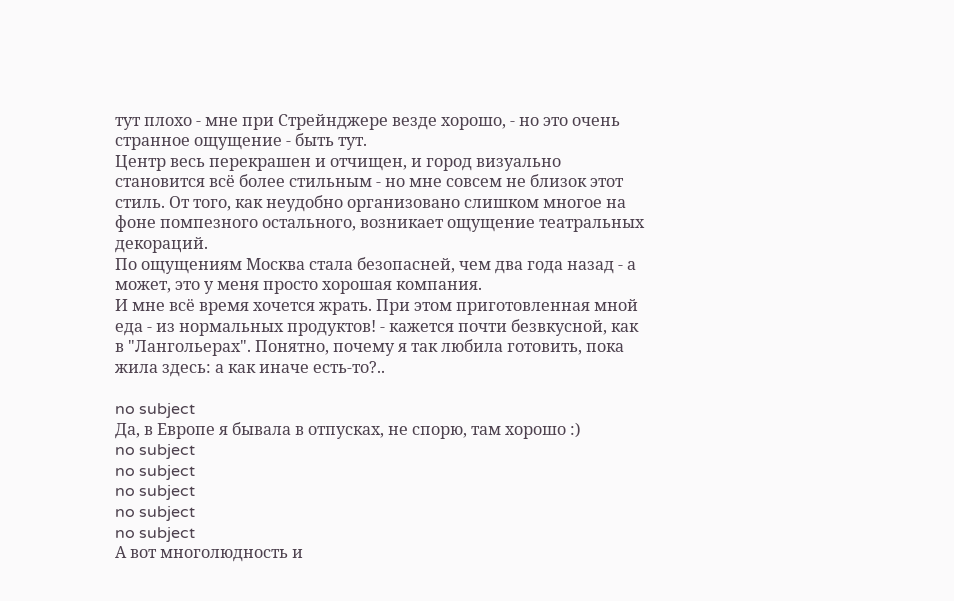тут плохо - мне при Стрейнджере везде хорошо, - но это очень странное ощущение - быть тут.
Центр весь перекрашен и отчищен, и город визуально становится всё более стильным - но мне совсем не близок этот стиль. От того, как неудобно организовано слишком многое на фоне помпезного остального, возникает ощущение театральных декораций.
По ощущениям Москва стала безопасней, чем два года назад - а может, это у меня просто хорошая компания.
И мне всё время хочется жрать. При этом приготовленная мной еда - из нормальных продуктов! - кажется почти безвкусной, как в "Лангольерах". Понятно, почему я так любила готовить, пока жила здесь: а как иначе есть-то?..

no subject
Да, в Европе я бывала в отпусках, не спорю, там хорошо :)
no subject
no subject
no subject
no subject
no subject
А вот многолюдность и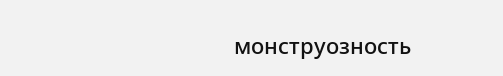монструозность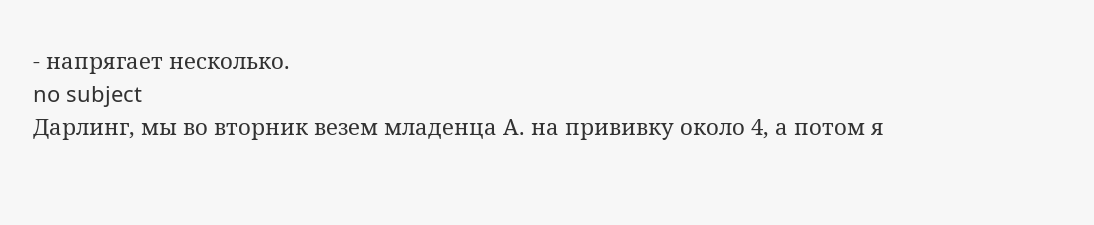- напрягает несколько.
no subject
Дарлинг, мы во вторник везем младенца А. на прививку около 4, а потом я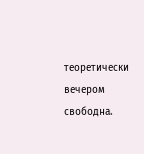теоретически вечером свободна.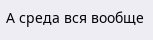А среда вся вообще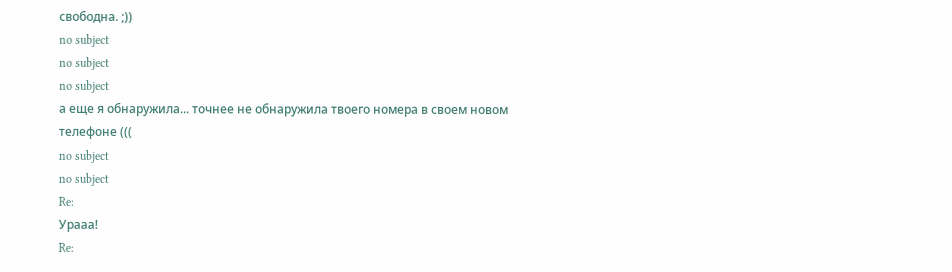свободна. ;))
no subject
no subject
no subject
а еще я обнаружила... точнее не обнаружила твоего номера в своем новом телефоне (((
no subject
no subject
Re:
Урааа!
Re: